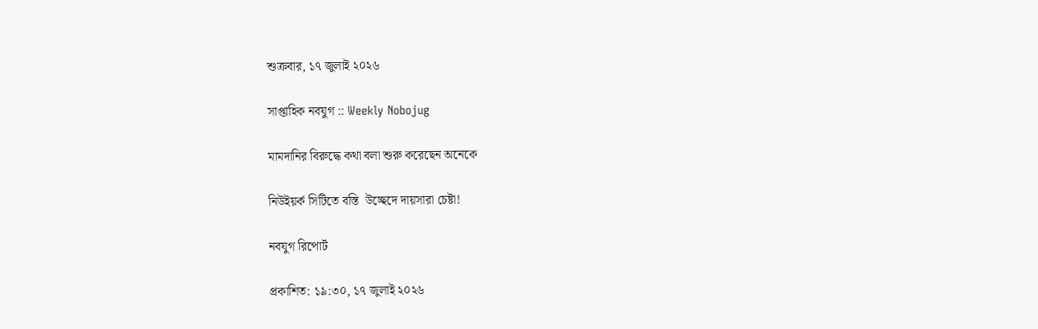শুক্রবার, ১৭ জুলাই ২০২৬

সাপ্তাহিক নবযুগ :: Weekly Nobojug

মামদানির বিরুদ্ধে কথা বলা শুরু করেছেন অনেকে

নিউইয়র্ক সিটিতে বস্তি  উচ্ছেদে দায়সারা চেষ্টা!

নবযুগ রিপোর্ট

প্রকাশিত: ১৯:৩০, ১৭ জুলাই ২০২৬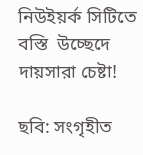নিউইয়র্ক সিটিতে বস্তি  উচ্ছেদে দায়সারা চেষ্টা!

ছবি: সংগৃহীত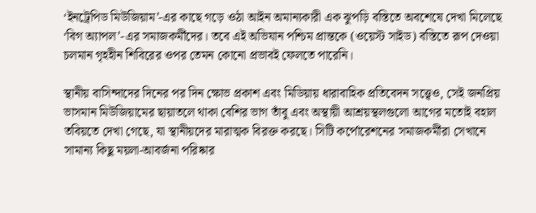‘ইনট্রেপিড মিউজিয়াম’-এর কাছে গড়ে ওঠা আইন অমান্যকারী এক ঝুপড়ি বস্তিতে অবশেষে দেখা মিলেছে ‘বিগ অ্যাপল’-এর সমাজকর্মীদের। তবে এই অভিযান পশ্চিম প্রান্তকে (ওয়েস্ট সাইড) বস্তিতে রূপ দেওয়া চলমান গৃহহীন শিবিরের ওপর তেমন কোনো প্রভাবই ফেলতে পারেনি।

স্থানীয় বাসিন্দাদের দিনের পর দিন ক্ষোভ প্রকাশ এবং মিডিয়ায় ধারাবাহিক প্রতিবেদন সত্ত্বেও, সেই জনপ্রিয় ভাসমান মিউজিয়ামের ছায়াতলে থাকা বেশির ভাগ তাঁবু এবং অস্থায়ী আশ্রয়স্থলগুলো আগের মতোই বহাল তবিয়তে দেখা গেছে, যা স্থানীয়দের মারাত্মক বিরক্ত করছে। সিটি কর্পোরেশনের সমাজকর্মীরা সেখানে সামান্য কিছু ময়লা-আবর্জনা পরিষ্কার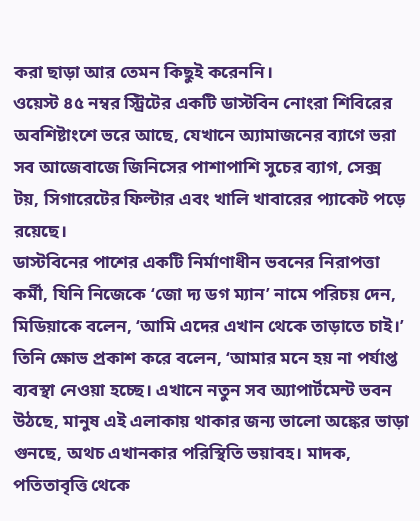করা ছাড়া আর তেমন কিছুই করেননি।
ওয়েস্ট ৪৫ নম্বর স্ট্রিটের একটি ডাস্টবিন নোংরা শিবিরের অবশিষ্টাংশে ভরে আছে, যেখানে অ্যামাজনের ব্যাগে ভরা সব আজেবাজে জিনিসের পাশাপাশি সুচের ব্যাগ, সেক্স টয়, সিগারেটের ফিল্টার এবং খালি খাবারের প্যাকেট পড়ে রয়েছে।
ডাস্টবিনের পাশের একটি নির্মাণাধীন ভবনের নিরাপত্তা কর্মী, যিনি নিজেকে ‘জো দ্য ডগ ম্যান’ নামে পরিচয় দেন, মিডিয়াকে বলেন, ‘আমি এদের এখান থেকে তাড়াতে চাই।’
তিনি ক্ষোভ প্রকাশ করে বলেন, ‘আমার মনে হয় না পর্যাপ্ত ব্যবস্থা নেওয়া হচ্ছে। এখানে নতুন সব অ্যাপার্টমেন্ট ভবন উঠছে, মানুষ এই এলাকায় থাকার জন্য ভালো অঙ্কের ভাড়া গুনছে, অথচ এখানকার পরিস্থিতি ভয়াবহ। মাদক, পতিতাবৃত্তি থেকে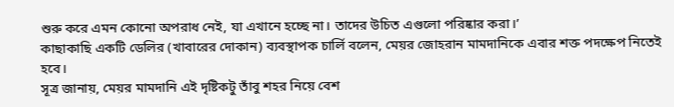শুরু করে এমন কোনো অপরাধ নেই, যা এখানে হচ্ছে না। তাদের উচিত এগুলো পরিষ্কার করা।’
কাছাকাছি একটি ডেলির (খাবারের দোকান) ব্যবস্থাপক চার্লি বলেন, মেয়র জোহরান মামদানিকে এবার শক্ত পদক্ষেপ নিতেই হবে।
সূত্র জানায়, মেয়র মামদানি এই দৃষ্টিকটু তাঁবু শহর নিয়ে বেশ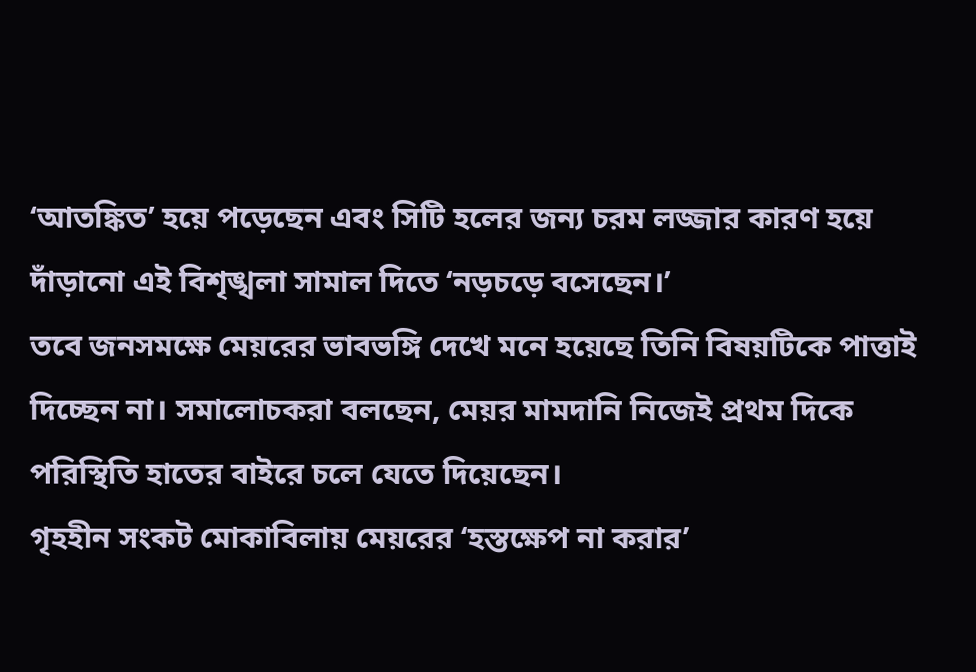‘আতঙ্কিত’ হয়ে পড়েছেন এবং সিটি হলের জন্য চরম লজ্জার কারণ হয়ে দাঁড়ানো এই বিশৃঙ্খলা সামাল দিতে ‘নড়চড়ে বসেছেন।’
তবে জনসমক্ষে মেয়রের ভাবভঙ্গি দেখে মনে হয়েছে তিনি বিষয়টিকে পাত্তাই দিচ্ছেন না। সমালোচকরা বলছেন, মেয়র মামদানি নিজেই প্রথম দিকে পরিস্থিতি হাতের বাইরে চলে যেতে দিয়েছেন।
গৃহহীন সংকট মোকাবিলায় মেয়রের ‘হস্তক্ষেপ না করার’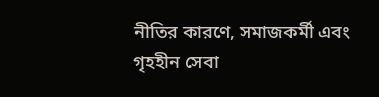নীতির কারণে, সমাজকর্মী এবং গৃহহীন সেবা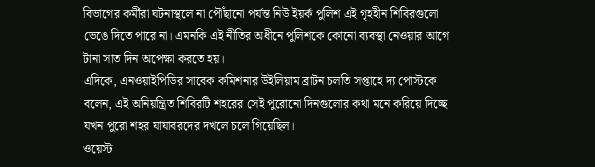বিভাগের কর্মীরা ঘটনাস্থলে না পৌঁছানো পর্যন্ত নিউ ইয়র্ক পুলিশ এই গৃহহীন শিবিরগুলো ভেঙে দিতে পারে না। এমনকি এই নীতির অধীনে পুলিশকে কোনো ব্যবস্থা নেওয়ার আগে টানা সাত দিন অপেক্ষা করতে হয়।
এদিকে, এনওয়াইপিডির সাবেক কমিশনার উইলিয়াম ব্রাটন চলতি সপ্তাহে দ্য পোস্টকে বলেন, এই অনিয়ন্ত্রিত শিবিরটি শহরের সেই পুরোনো দিনগুলোর কথা মনে করিয়ে দিচ্ছে যখন পুরো শহর যাযাবরদের দখলে চলে গিয়েছিল।
ওয়েস্ট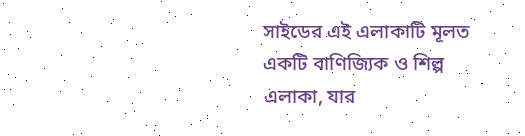সাইডের এই এলাকাটি মূলত একটি বাণিজ্যিক ও শিল্প এলাকা, যার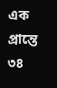এক প্রান্তে ৩৪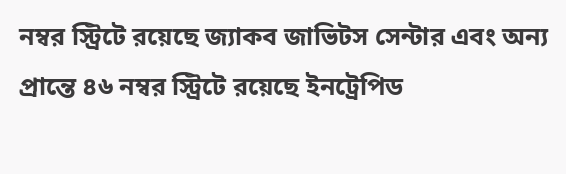নম্বর স্ট্রিটে রয়েছে জ্যাকব জাভিটস সেন্টার এবং অন্য প্রান্তে ৪৬ নম্বর স্ট্রিটে রয়েছে ইনট্রেপিড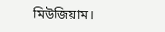মিউজিয়াম।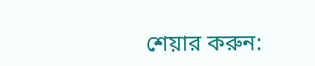শেয়ার করুন: